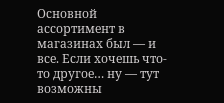Основной ассортимент в магазинах был — и все. Если хочешь что-то другое… ну — тут возможны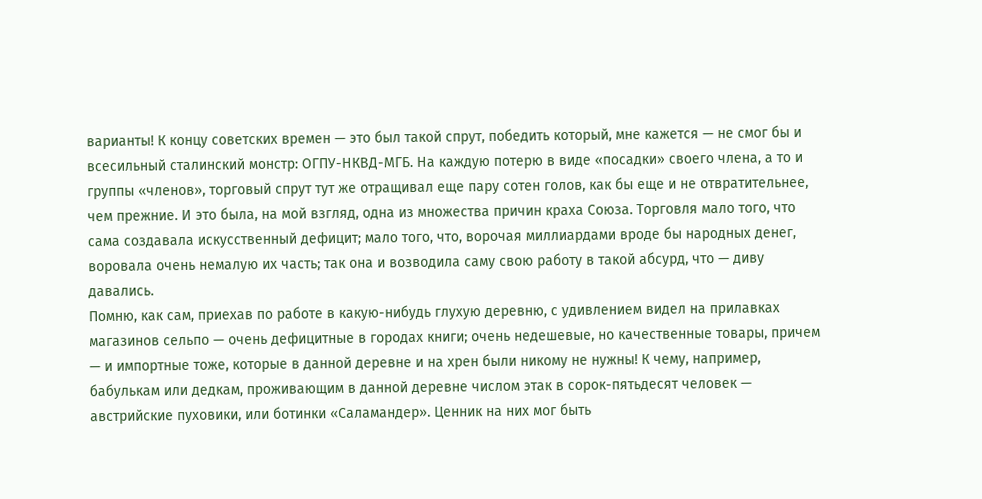варианты! К концу советских времен — это был такой спрут, победить который, мне кажется — не смог бы и всесильный сталинский монстр: ОГПУ-НКВД-МГБ. На каждую потерю в виде «посадки» своего члена, а то и группы «членов», торговый спрут тут же отращивал еще пару сотен голов, как бы еще и не отвратительнее, чем прежние. И это была, на мой взгляд, одна из множества причин краха Союза. Торговля мало того, что сама создавала искусственный дефицит; мало того, что, ворочая миллиардами вроде бы народных денег, воровала очень немалую их часть; так она и возводила саму свою работу в такой абсурд, что — диву давались.
Помню, как сам, приехав по работе в какую-нибудь глухую деревню, с удивлением видел на прилавках магазинов сельпо — очень дефицитные в городах книги; очень недешевые, но качественные товары, причем — и импортные тоже, которые в данной деревне и на хрен были никому не нужны! К чему, например, бабулькам или дедкам, проживающим в данной деревне числом этак в сорок-пятьдесят человек — австрийские пуховики, или ботинки «Саламандер». Ценник на них мог быть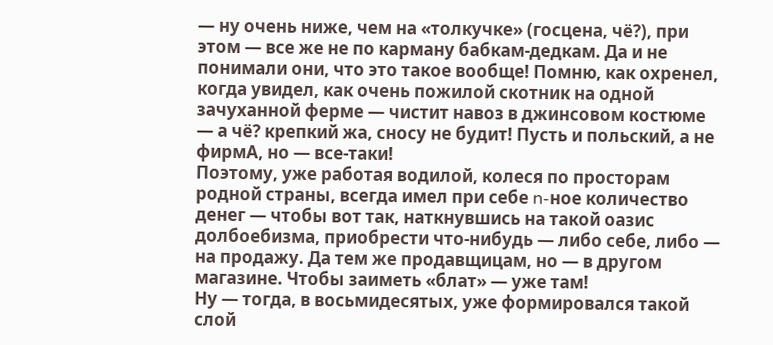— ну очень ниже, чем на «толкучке» (госцена, чё?), при этом — все же не по карману бабкам-дедкам. Да и не понимали они, что это такое вообще! Помню, как охренел, когда увидел, как очень пожилой скотник на одной зачуханной ферме — чистит навоз в джинсовом костюме — а чё? крепкий жа, сносу не будит! Пусть и польский, а не фирмА, но — все-таки!
Поэтому, уже работая водилой, колеся по просторам родной страны, всегда имел при себе n-ное количество денег — чтобы вот так, наткнувшись на такой оазис долбоебизма, приобрести что-нибудь — либо себе, либо — на продажу. Да тем же продавщицам, но — в другом магазине. Чтобы заиметь «блат» — уже там!
Ну — тогда, в восьмидесятых, уже формировался такой слой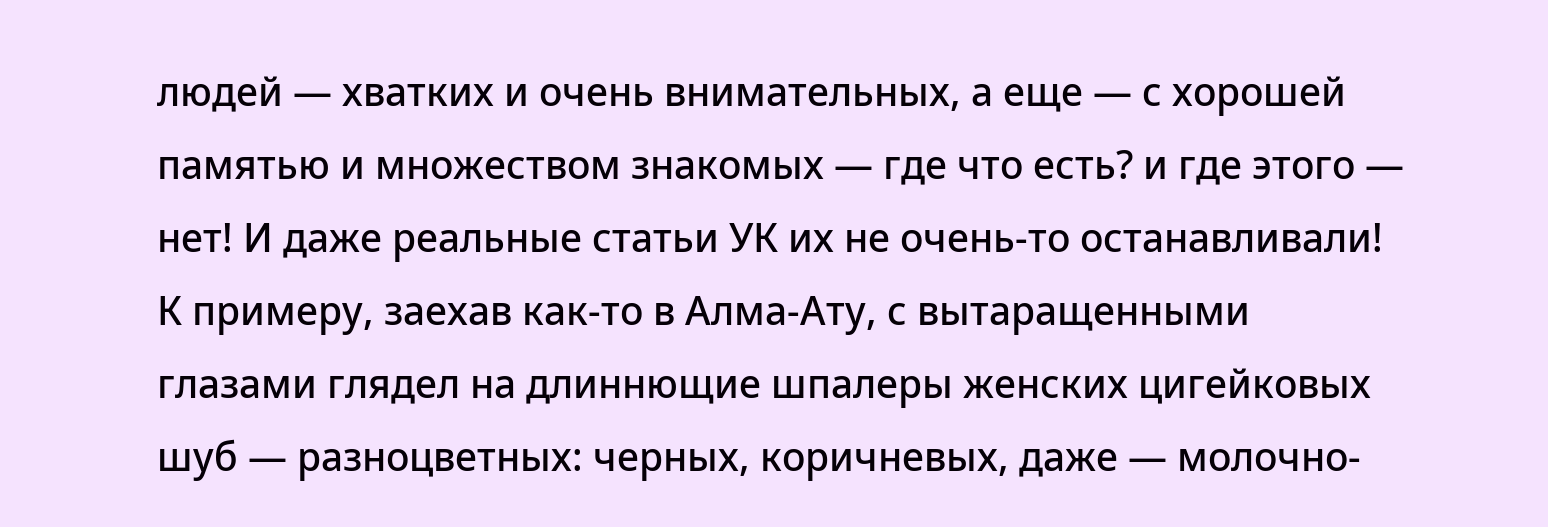людей — хватких и очень внимательных, а еще — с хорошей памятью и множеством знакомых — где что есть? и где этого — нет! И даже реальные статьи УК их не очень-то останавливали! К примеру, заехав как-то в Алма-Ату, с вытаращенными глазами глядел на длиннющие шпалеры женских цигейковых шуб — разноцветных: черных, коричневых, даже — молочно-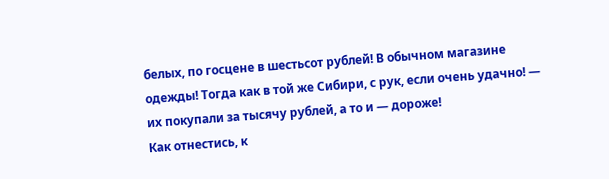белых, по госцене в шестьсот рублей! В обычном магазине одежды! Тогда как в той же Сибири, с рук, если очень удачно! — их покупали за тысячу рублей, а то и — дороже!
Как отнестись, к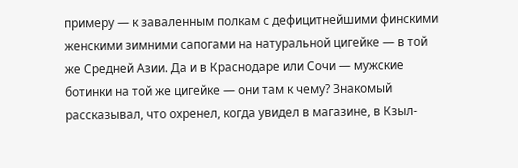примеру — к заваленным полкам с дефицитнейшими финскими женскими зимними сапогами на натуральной цигейке — в той же Средней Азии. Да и в Краснодаре или Сочи — мужские ботинки на той же цигейке — они там к чему? Знакомый рассказывал, что охренел, когда увидел в магазине, в Кзыл-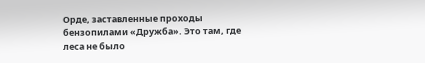Орде, заставленные проходы бензопилами «Дружба». Это там, где леса не было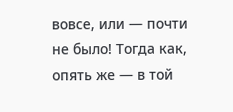вовсе, или — почти не было! Тогда как, опять же — в той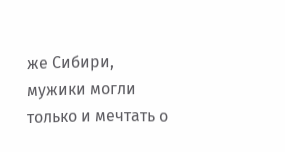же Сибири, мужики могли только и мечтать о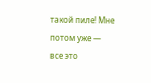такой пиле! Мне потом уже — все это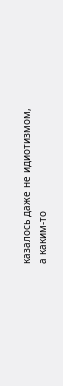казалось даже не идиотизмом, а каким-то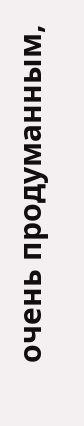очень продуманным,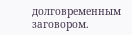долговременным заговором.